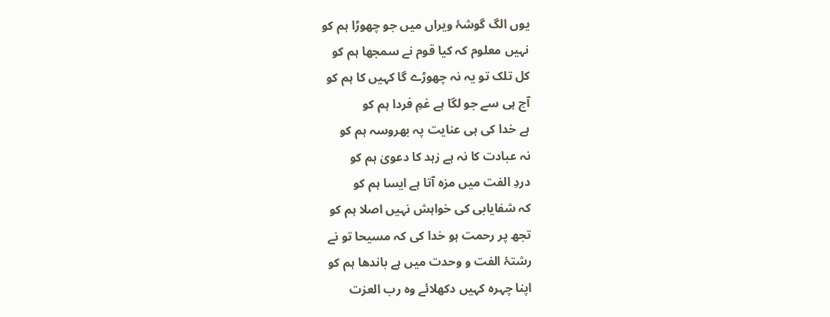یوں الگ گوشۂ ویراں میں جو چھوڑا ہم کو
نہیں معلوم کہ کیا قوم نے سمجھا ہم کو
کل تلک تو یہ نہ چھوڑے گا کہیں کا ہم کو
آج ہی سے جو لگا ہے غمِ فردا ہم کو
ہے خدا کی ہی عنایت پہ بھروسہ ہم کو
نہ عبادت کا نہ ہے زہد کا دعویٰ ہم کو
دردِ الفت میں مزہ آتا ہے ایسا ہم کو
کہ شفایابی کی خواہش نہیں اصلا ہم کو
تجھ پر رحمت ہو خدا کی کہ مسیحا تو نے
رشتۂ الفت و وحدت میں ہے باندھا ہم کو
اپنا چہرہ کہیں دکھلائے وہ رب العزت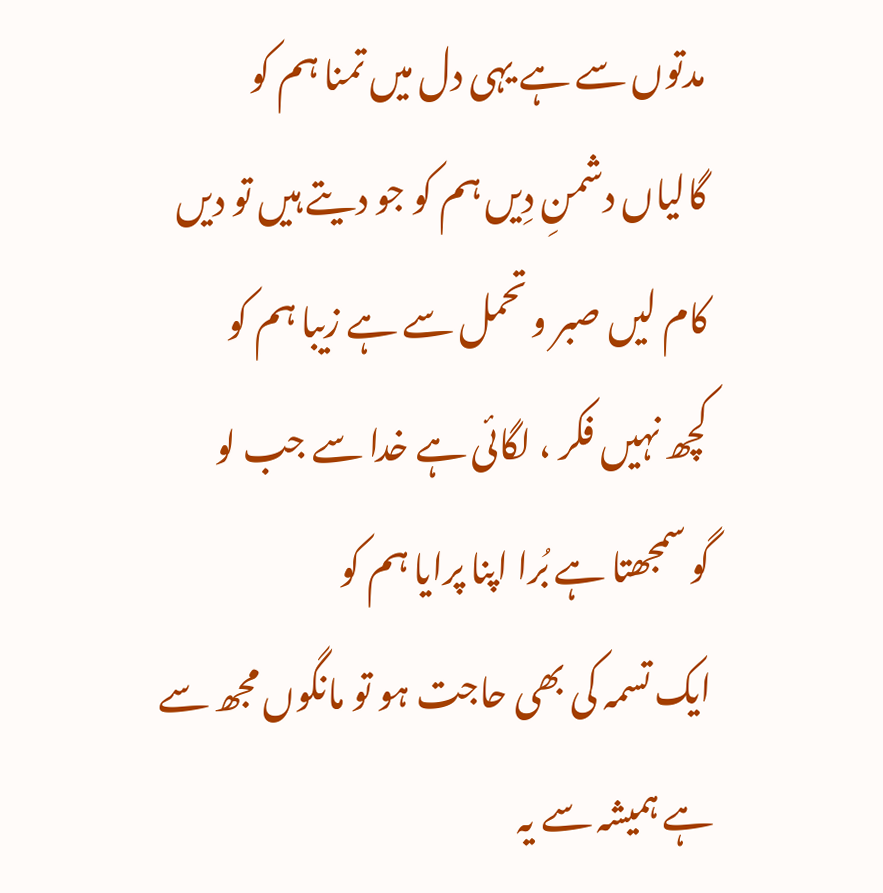مدتوں سے ہے یہی دل میں تمنا ہم کو
گالیاں دشمنِ دِیں ہم کو جو دیتے ہیں تو دیں
کام لیں صبر و تحمل سے ہے زیبا ہم کو
کچھ نہیں فکر ، لگائی ہے خدا سے جب لو
گو سمجھتا ہے بُرا اپنا پرایا ہم کو
ایک تسمہ کی بھی حاجت ہو تو مانگوں مجھ سے
ہے ہمیشہ سے یہ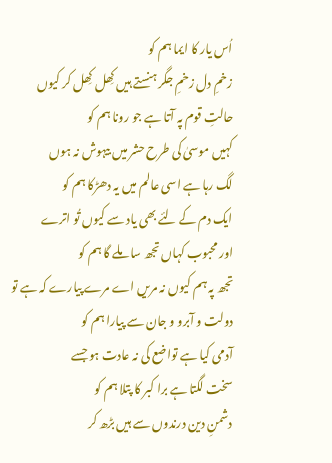اُس یار کا ایما ہم کو
زخمِ دل زخمِ جگر ہنستے ہیں کِھل کِھل کر کیوں
حالتِ قوم پہ آتا ہے جو رونا ہم کو
کہیں موسیٰ کی طرح حشر میں بیہوش نہ ہوں
لگ رہا ہے اسی عالم میں یہ دھڑکا ہم کو
ایک دم کے لئے بھی یاد سے کیوں تُو اترے
اور محبوب کہاں تجھ سا ملے گا ہم کو
تجھ پہ ہم کیوں نہ مریں اے مرے پیارے کہ ہے تو
دولت و آبرو و جان سے پیارا ہم کو
آدمی کیا ہے تواضع کی نہ عادت ہو جسے
سخت لگتا ہے برا کبر کا پتلا ہم کو
دشمنِ دین درندوں سے ہیں بڑھ کر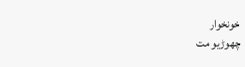خونخوار
چھوڑیو مت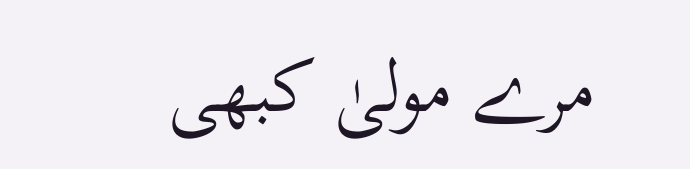مرے مولیٰ کبھی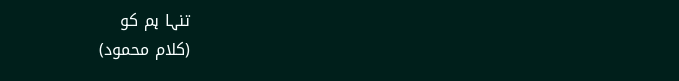تنہا ہم کو
(کلام محمود)